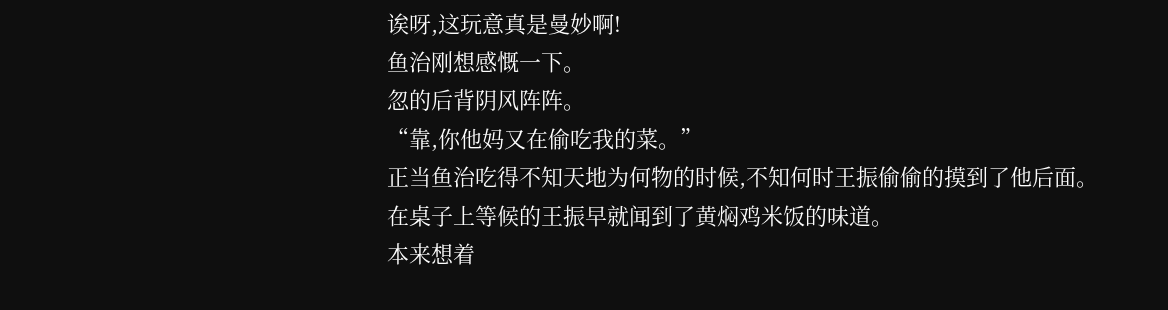诶呀,这玩意真是曼妙啊!
鱼治刚想感慨一下。
忽的后背阴风阵阵。
“靠,你他妈又在偷吃我的菜。”
正当鱼治吃得不知天地为何物的时候,不知何时王振偷偷的摸到了他后面。
在桌子上等候的王振早就闻到了黄焖鸡米饭的味道。
本来想着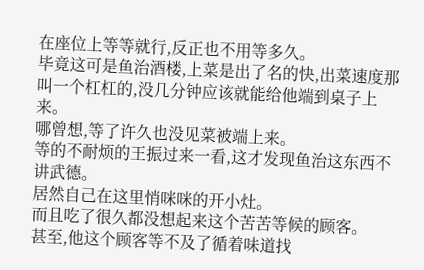在座位上等等就行,反正也不用等多久。
毕竟这可是鱼治酒楼,上菜是出了名的快,出菜速度那叫一个杠杠的,没几分钟应该就能给他端到桌子上来。
哪曾想,等了许久也没见菜被端上来。
等的不耐烦的王振过来一看,这才发现鱼治这东西不讲武德。
居然自己在这里悄咪咪的开小灶。
而且吃了很久都没想起来这个苦苦等候的顾客。
甚至,他这个顾客等不及了循着味道找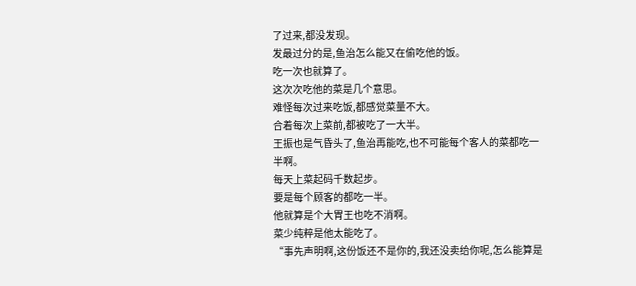了过来,都没发现。
发最过分的是,鱼治怎么能又在偷吃他的饭。
吃一次也就算了。
这次次吃他的菜是几个意思。
难怪每次过来吃饭,都感觉菜量不大。
合着每次上菜前,都被吃了一大半。
王振也是气昏头了,鱼治再能吃,也不可能每个客人的菜都吃一半啊。
每天上菜起码千数起步。
要是每个顾客的都吃一半。
他就算是个大胃王也吃不消啊。
菜少纯粹是他太能吃了。
“事先声明啊,这份饭还不是你的,我还没卖给你呢,怎么能算是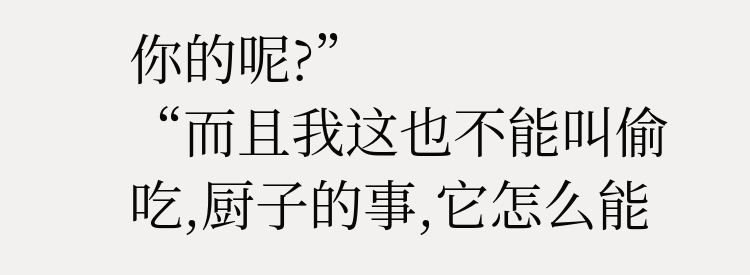你的呢?”
“而且我这也不能叫偷吃,厨子的事,它怎么能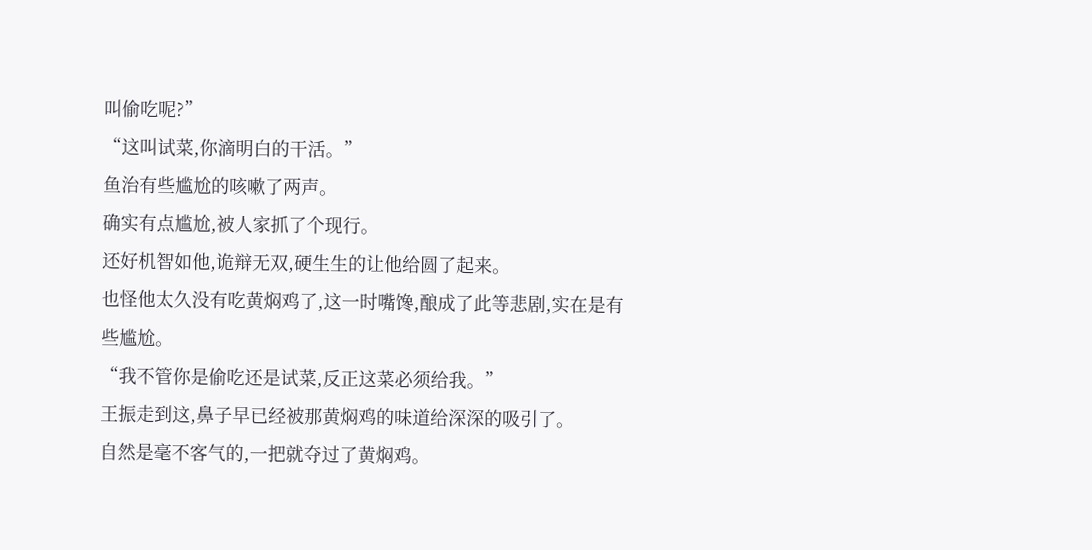叫偷吃呢?”
“这叫试菜,你滴明白的干活。”
鱼治有些尴尬的咳嗽了两声。
确实有点尴尬,被人家抓了个现行。
还好机智如他,诡辩无双,硬生生的让他给圆了起来。
也怪他太久没有吃黄焖鸡了,这一时嘴馋,酿成了此等悲剧,实在是有些尴尬。
“我不管你是偷吃还是试菜,反正这菜必须给我。”
王振走到这,鼻子早已经被那黄焖鸡的味道给深深的吸引了。
自然是毫不客气的,一把就夺过了黄焖鸡。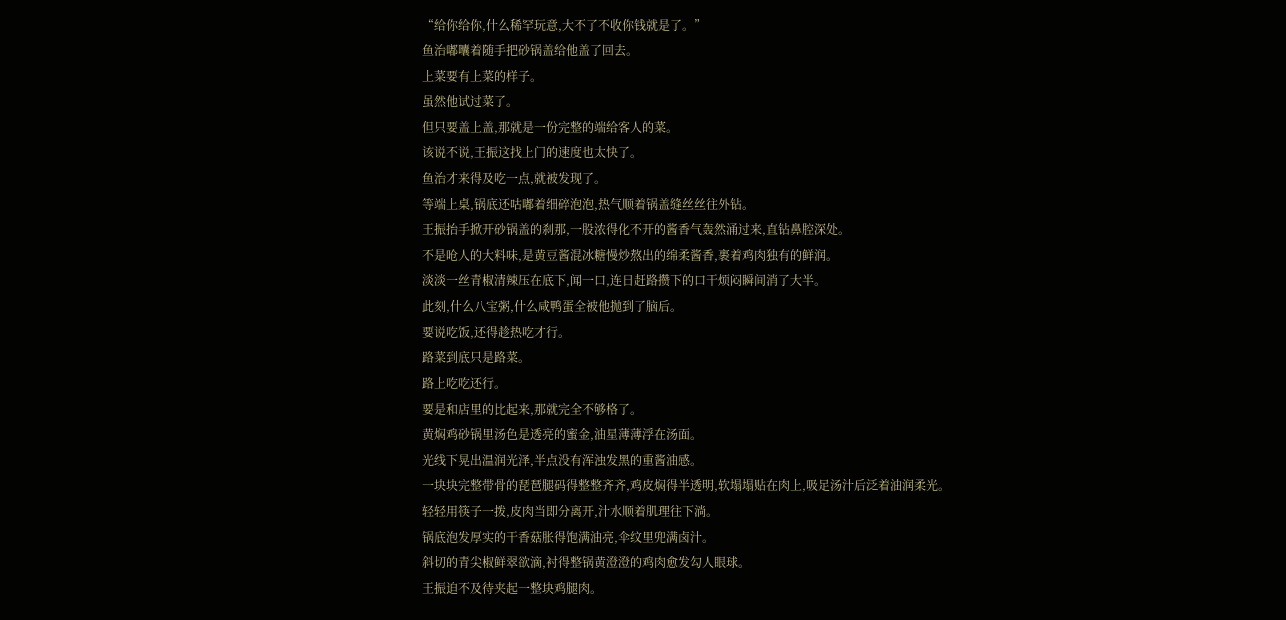“给你给你,什么稀罕玩意,大不了不收你钱就是了。”
鱼治嘟囔着随手把砂锅盖给他盖了回去。
上菜要有上菜的样子。
虽然他试过菜了。
但只要盖上盖,那就是一份完整的端给客人的菜。
该说不说,王振这找上门的速度也太快了。
鱼治才来得及吃一点,就被发现了。
等端上桌,锅底还咕嘟着细碎泡泡,热气顺着锅盖缝丝丝往外钻。
王振抬手掀开砂锅盖的刹那,一股浓得化不开的酱香气轰然涌过来,直钻鼻腔深处。
不是呛人的大料味,是黄豆酱混冰糖慢炒熬出的绵柔酱香,裹着鸡肉独有的鲜润。
淡淡一丝青椒清辣压在底下,闻一口,连日赶路攒下的口干烦闷瞬间消了大半。
此刻,什么八宝粥,什么咸鸭蛋全被他抛到了脑后。
要说吃饭,还得趁热吃才行。
路菜到底只是路菜。
路上吃吃还行。
要是和店里的比起来,那就完全不够格了。
黄焖鸡砂锅里汤色是透亮的蜜金,油星薄薄浮在汤面。
光线下晃出温润光泽,半点没有浑浊发黑的重酱油感。
一块块完整带骨的琵琶腿码得整整齐齐,鸡皮焖得半透明,软塌塌贴在肉上,吸足汤汁后泛着油润柔光。
轻轻用筷子一拨,皮肉当即分离开,汁水顺着肌理往下淌。
锅底泡发厚实的干香菇胀得饱满油亮,伞纹里兜满卤汁。
斜切的青尖椒鲜翠欲滴,衬得整锅黄澄澄的鸡肉愈发勾人眼球。
王振迫不及待夹起一整块鸡腿肉。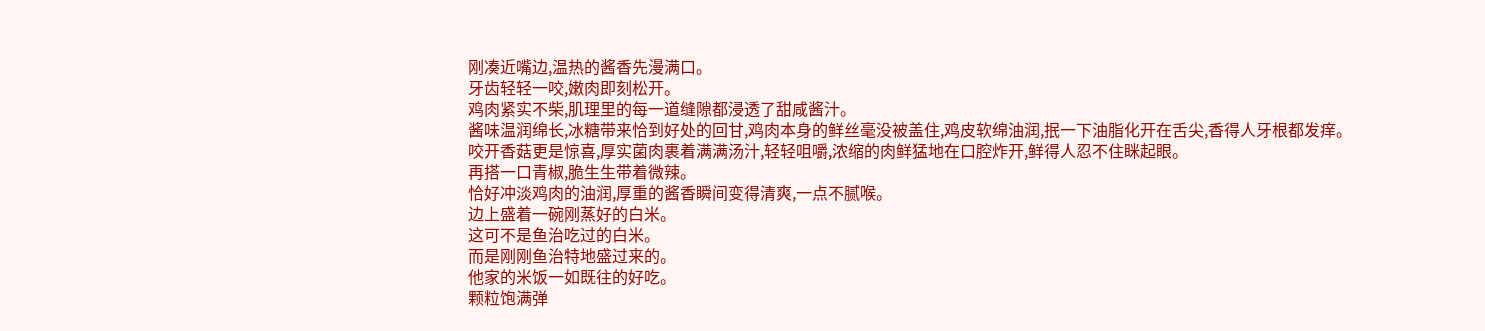刚凑近嘴边,温热的酱香先漫满口。
牙齿轻轻一咬,嫩肉即刻松开。
鸡肉紧实不柴,肌理里的每一道缝隙都浸透了甜咸酱汁。
酱味温润绵长,冰糖带来恰到好处的回甘,鸡肉本身的鲜丝毫没被盖住,鸡皮软绵油润,抿一下油脂化开在舌尖,香得人牙根都发痒。
咬开香菇更是惊喜,厚实菌肉裹着满满汤汁,轻轻咀嚼,浓缩的肉鲜猛地在口腔炸开,鲜得人忍不住眯起眼。
再搭一口青椒,脆生生带着微辣。
恰好冲淡鸡肉的油润,厚重的酱香瞬间变得清爽,一点不腻喉。
边上盛着一碗刚蒸好的白米。
这可不是鱼治吃过的白米。
而是刚刚鱼治特地盛过来的。
他家的米饭一如既往的好吃。
颗粒饱满弹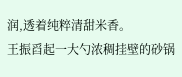润,透着纯粹清甜米香。
王振舀起一大勺浓稠挂壁的砂锅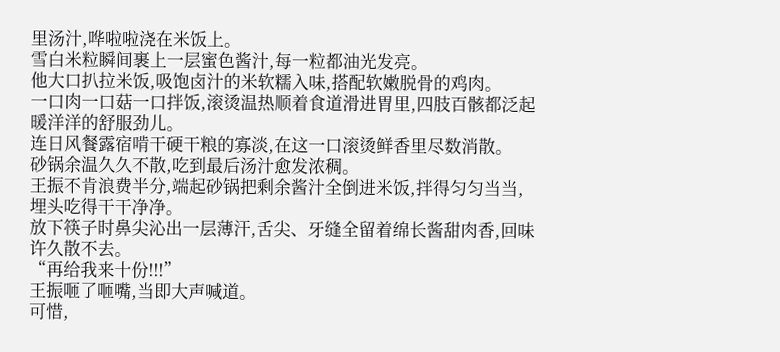里汤汁,哗啦啦浇在米饭上。
雪白米粒瞬间裹上一层蜜色酱汁,每一粒都油光发亮。
他大口扒拉米饭,吸饱卤汁的米软糯入味,搭配软嫩脱骨的鸡肉。
一口肉一口菇一口拌饭,滚烫温热顺着食道滑进胃里,四肢百骸都泛起暖洋洋的舒服劲儿。
连日风餐露宿啃干硬干粮的寡淡,在这一口滚烫鲜香里尽数消散。
砂锅余温久久不散,吃到最后汤汁愈发浓稠。
王振不肯浪费半分,端起砂锅把剩余酱汁全倒进米饭,拌得匀匀当当,埋头吃得干干净净。
放下筷子时鼻尖沁出一层薄汗,舌尖、牙缝全留着绵长酱甜肉香,回味许久散不去。
“再给我来十份!!!”
王振咂了咂嘴,当即大声喊道。
可惜,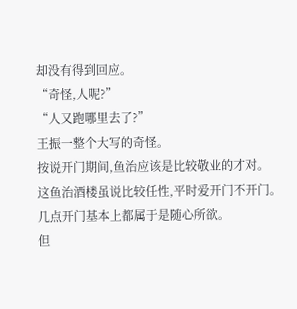却没有得到回应。
“奇怪,人呢?”
“人又跑哪里去了?”
王振一整个大写的奇怪。
按说开门期间,鱼治应该是比较敬业的才对。
这鱼治酒楼虽说比较任性,平时爱开门不开门。
几点开门基本上都属于是随心所欲。
但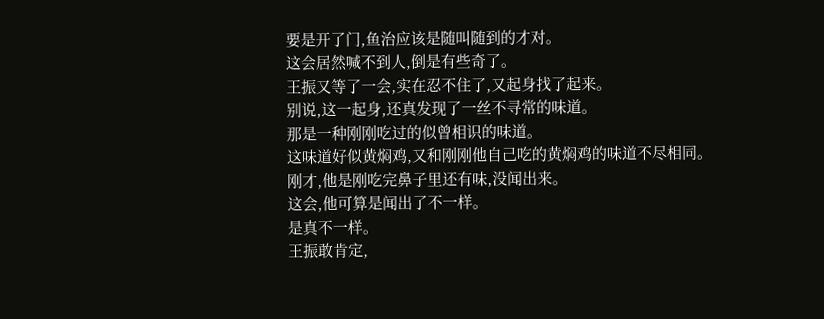要是开了门,鱼治应该是随叫随到的才对。
这会居然喊不到人,倒是有些奇了。
王振又等了一会,实在忍不住了,又起身找了起来。
别说,这一起身,还真发现了一丝不寻常的味道。
那是一种刚刚吃过的似曾相识的味道。
这味道好似黄焖鸡,又和刚刚他自己吃的黄焖鸡的味道不尽相同。
刚才,他是刚吃完鼻子里还有味,没闻出来。
这会,他可算是闻出了不一样。
是真不一样。
王振敢肯定,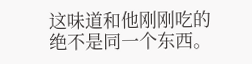这味道和他刚刚吃的绝不是同一个东西。